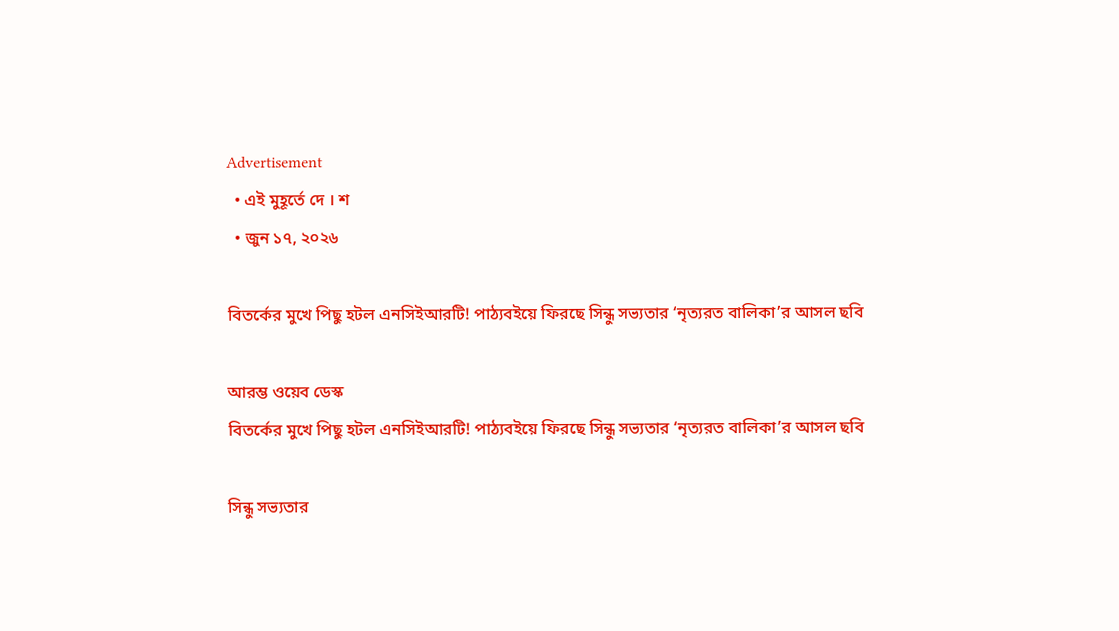Advertisement
  • এই মুহূর্তে দে । শ
  • জুন ১৭, ২০২৬

বিতর্কের মুখে পিছু হটল এনসিইআরটি! পাঠ্যবইয়ে ফিরছে সিন্ধু সভ্যতার ‘নৃত্যরত বালিকা’র আসল ছবি

আরম্ভ ওয়েব ডেস্ক
বিতর্কের মুখে পিছু হটল এনসিইআরটি! পাঠ্যবইয়ে ফিরছে সিন্ধু সভ্যতার ‘নৃত্যরত বালিকা’র আসল ছবি

সিন্ধু সভ্যতার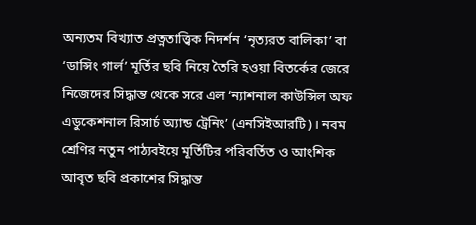অন্যতম বিখ্যাত প্রত্নতাত্ত্বিক নিদর্শন ‘নৃত্যরত বালিকা’ বা ‘ডান্সিং গার্ল’ মূর্তির ছবি নিয়ে তৈরি হওয়া বিতর্কের জেরে নিজেদের সিদ্ধান্ত থেকে সরে এল ‘ন্যাশনাল কাউন্সিল অফ এডুকেশনাল রিসার্চ অ্যান্ড ট্রেনিং’ (এনসিইআরটি)। নবম শ্রেণির নতুন পাঠ্যবইয়ে মূর্তিটির পরিবর্তিত ও আংশিক আবৃত ছবি প্রকাশের সিদ্ধান্ত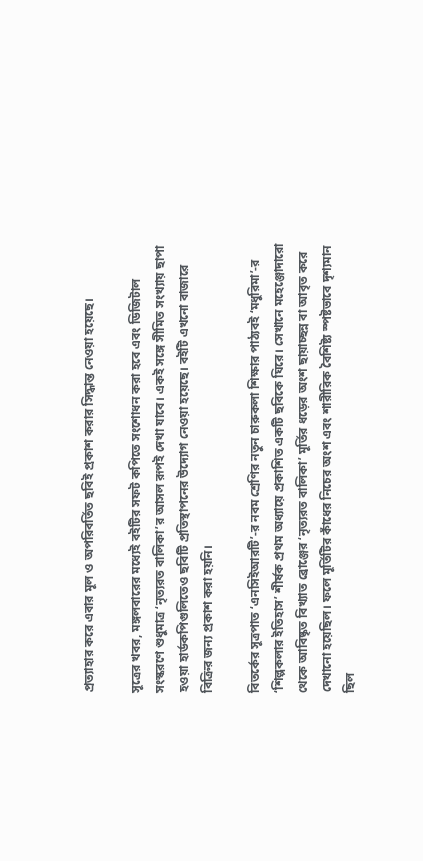প্রত্যাহার করে এবার মূল ও অপরিবর্তিত ছবিই প্রকাশ করার সিদ্ধান্ত নেওয়া হয়েছে।

সূত্রের খবর, মঙ্গলবারের মধ্যেই বইটির সফট কপিতে সংশোধন করা হবে এবং ডিজিটাল সংস্করণে শুধুমাত্র ‘নৃত্যরত বালিকা’র আসল রূপই দেখা যাবে। একই সঙ্গে সীমিত সংখ্যায় ছাপা হওয়া হার্ডকপিগুলিতেও ছবিটি প্রতিস্থাপনের উদ্যোগ নেওয়া হয়েছে। বইটি এখনো বাজারে বিক্রির জন্য প্রকাশ করা হয়নি।

বিতর্কের সূত্রপাত ‘এনসিইআরটি’-র নবম শ্রেণির নতুন চারুকলা শিক্ষার পাঠ্যবই ‘মধুরিমা’-র ‘শিল্পকলার ইতিহাস’ শীর্ষক প্রথম অধ্যায়ে প্রকাশিত একটি ছবিকে ঘিরে। সেখানে মহেঞ্জোদারো থেকে আবিষ্কৃত বিখ্যাত ব্রোঞ্জের ‘নৃত্যরত বালিকা’ মূর্তির ধড়ের অংশ ছায়াচ্ছন্ন বা আবৃত করে দেখানো হয়েছিল। ফলে মূর্তিটির কাঁধের নিচের অংশ এবং শারীরিক বৈশিষ্ট্য স্পষ্টভাবে দৃশ্যমান ছিল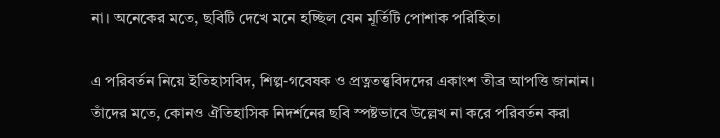না। অনেকের মতে, ছবিটি দেখে মনে হচ্ছিল যেন মূর্তিটি পোশাক পরিহিত।

এ পরিবর্তন নিয়ে ইতিহাসবিদ, শিল্প-গবেষক ও প্রত্নতত্ত্ববিদদের একাংশ তীব্র আপত্তি জানান। তাঁদের মতে, কোনও ঐতিহাসিক নিদর্শনের ছবি স্পষ্টভাবে উল্লেখ না করে পরিবর্তন করা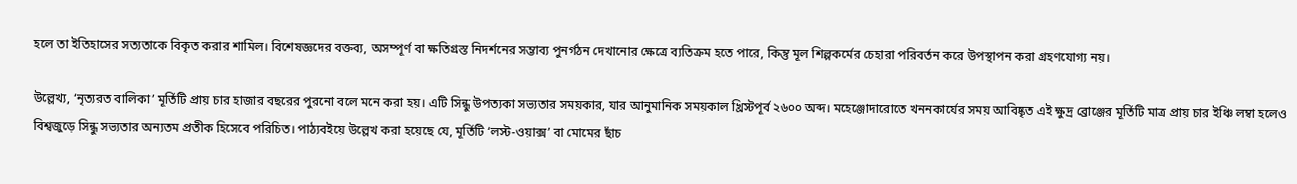হলে তা ইতিহাসের সত্যতাকে বিকৃত করার শামিল। বিশেষজ্ঞদের বক্তব্য, অসম্পূর্ণ বা ক্ষতিগ্রস্ত নিদর্শনের সম্ভাব্য পুনর্গঠন দেখানোর ক্ষেত্রে ব্যতিক্রম হতে পারে, কিন্তু মূল শিল্পকর্মের চেহারা পরিবর্তন করে উপস্থাপন করা গ্রহণযোগ্য নয়।

উল্লেখ্য, ‘নৃত্যরত বালিকা’ মূর্তিটি প্রায় চার হাজার বছরের পুরনো বলে মনে করা হয়। এটি সিন্ধু উপত্যকা সভ্যতার সময়কার, যার আনুমানিক সময়কাল খ্রিস্টপূর্ব ২৬০০ অব্দ। মহেঞ্জোদারোতে খননকার্যের সময় আবিষ্কৃত এই ক্ষুদ্র ব্রোঞ্জের মূর্তিটি মাত্র প্রায় চার ইঞ্চি লম্বা হলেও বিশ্বজুড়ে সিন্ধু সভ্যতার অন্যতম প্রতীক হিসেবে পরিচিত। পাঠ্যবইয়ে উল্লেখ করা হয়েছে যে, মূর্তিটি ‘লস্ট-ওয়াক্স’ বা মোমের ছাঁচ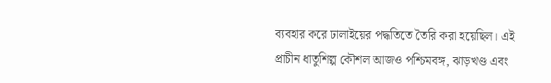ব্যবহার করে ঢালাইয়ের পদ্ধতিতে তৈরি করা হয়েছিল। এই প্রাচীন ধাতুশিল্প কৌশল আজও পশ্চিমবঙ্গ, ঝাড়খণ্ড এবং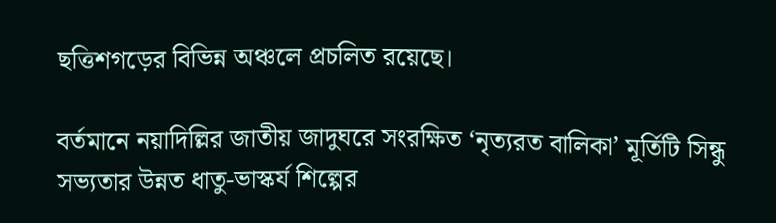ছত্তিশগড়ের বিভিন্ন অঞ্চলে প্রচলিত রয়েছে।

বর্তমানে নয়াদিল্লির জাতীয় জাদুঘরে সংরক্ষিত ‘নৃত্যরত বালিকা’ মূর্তিটি সিন্ধু সভ্যতার উন্নত ধাতু-ভাস্কর্য শিল্পের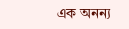এক অনন্য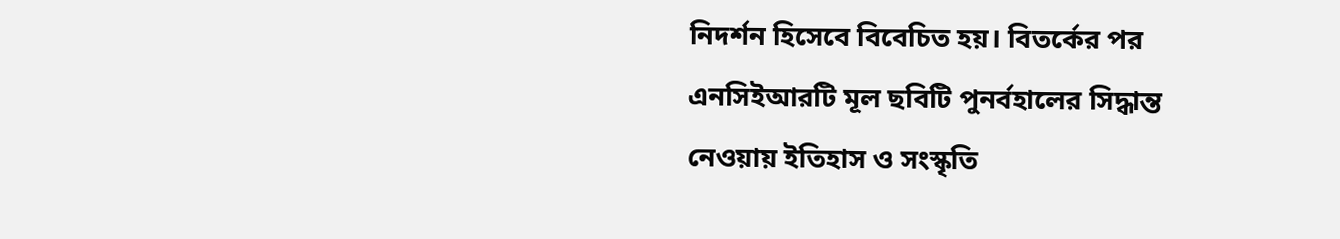নিদর্শন হিসেবে বিবেচিত হয়। বিতর্কের পর এনসিইআরটি মূল ছবিটি পুনর্বহালের সিদ্ধান্ত নেওয়ায় ইতিহাস ও সংস্কৃতি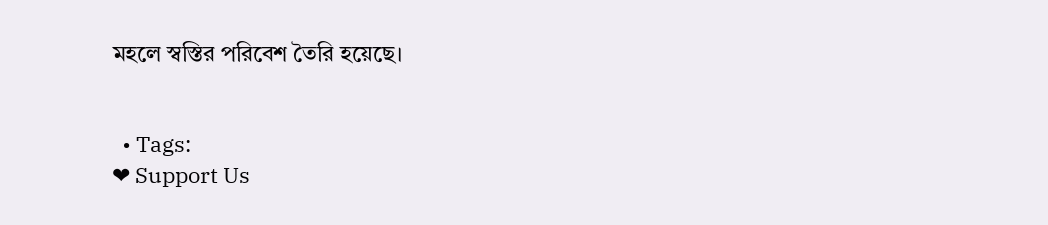মহলে স্বস্তির পরিবেশ তৈরি হয়েছে।


  • Tags:
❤ Support Us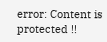error: Content is protected !!